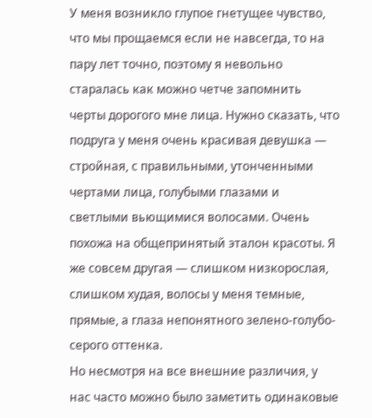У меня возникло глупое гнетущее чувство, что мы прощаемся если не навсегда, то на пару лет точно, поэтому я невольно старалась как можно четче запомнить черты дорогого мне лица. Нужно сказать, что подруга у меня очень красивая девушка — стройная, с правильными, утонченными чертами лица, голубыми глазами и светлыми вьющимися волосами. Очень похожа на общепринятый эталон красоты. Я же совсем другая — слишком низкорослая, слишком худая, волосы у меня темные, прямые, а глаза непонятного зелено-голубо-серого оттенка.
Но несмотря на все внешние различия, у нас часто можно было заметить одинаковые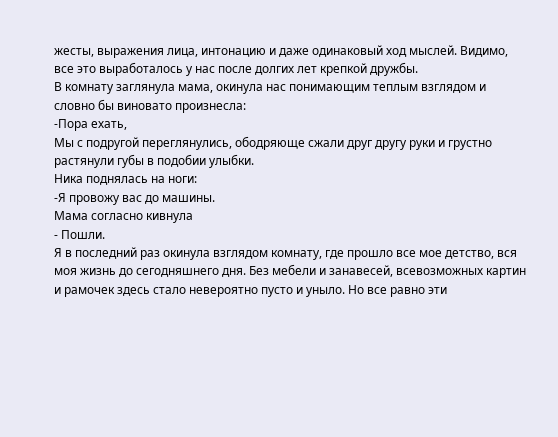жесты, выражения лица, интонацию и даже одинаковый ход мыслей. Видимо, все это выработалось у нас после долгих лет крепкой дружбы.
В комнату заглянула мама, окинула нас понимающим теплым взглядом и словно бы виновато произнесла:
-Пора ехать,
Мы с подругой переглянулись, ободряюще cжали друг другу руки и грустно растянули губы в подобии улыбки.
Ника поднялась на ноги:
-Я провожу вас до машины.
Мама согласно кивнула
- Пошли.
Я в последний раз окинула взглядом комнату, где прошло все мое детство, вся моя жизнь до сегодняшнего дня. Без мебели и занавесей, всевозможных картин и рамочек здесь стало невероятно пусто и уныло. Но все равно эти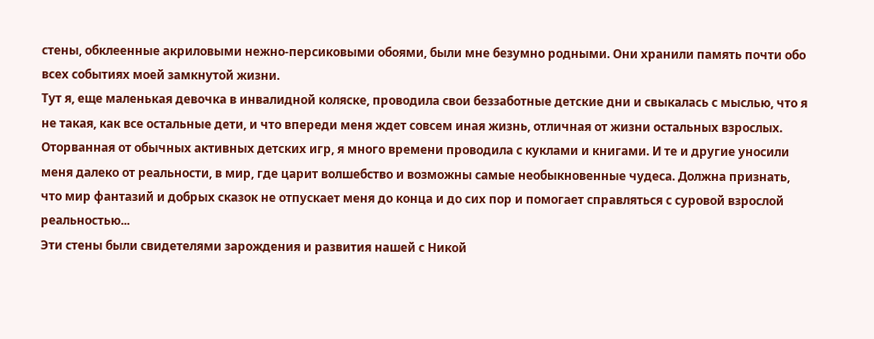стены, обклеенные акриловыми нежно-персиковыми обоями, были мне безумно родными. Они хранили память почти обо всех событиях моей замкнутой жизни.
Тут я, еще маленькая девочка в инвалидной коляске, проводила свои беззаботные детские дни и свыкалась с мыслью, что я не такая, как все остальные дети, и что впереди меня ждет совсем иная жизнь, отличная от жизни остальных взрослых. Оторванная от обычных активных детских игр, я много времени проводила с куклами и книгами. И те и другие уносили меня далеко от реальности, в мир, где царит волшебство и возможны самые необыкновенные чудеса. Должна признать, что мир фантазий и добрых сказок не отпускает меня до конца и до сих пор и помогает справляться с суровой взрослой реальностью...
Эти стены были свидетелями зарождения и развития нашей с Никой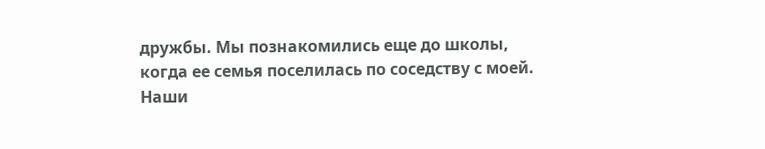дружбы. Мы познакомились еще до школы, когда ее семья поселилась по соседству с моей. Наши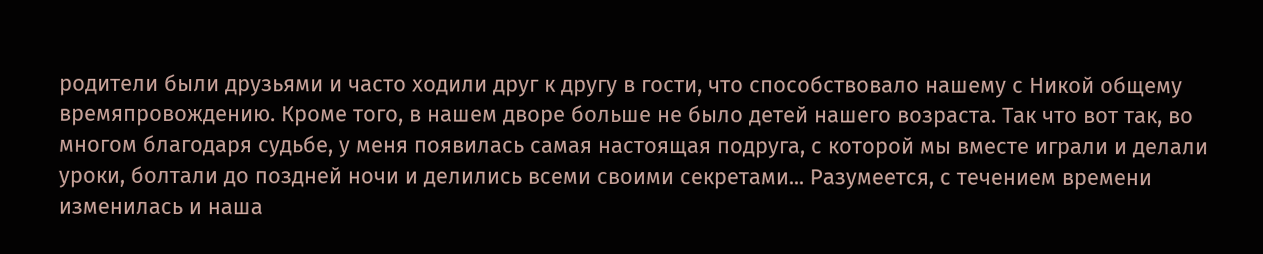родители были друзьями и часто ходили друг к другу в гости, что способствовало нашему с Никой общему времяпровождению. Кроме того, в нашем дворе больше не было детей нашего возраста. Так что вот так, во многом благодаря судьбе, у меня появилась самая настоящая подруга, с которой мы вместе играли и делали уроки, болтали до поздней ночи и делились всеми своими секретами... Разумеется, с течением времени изменилась и наша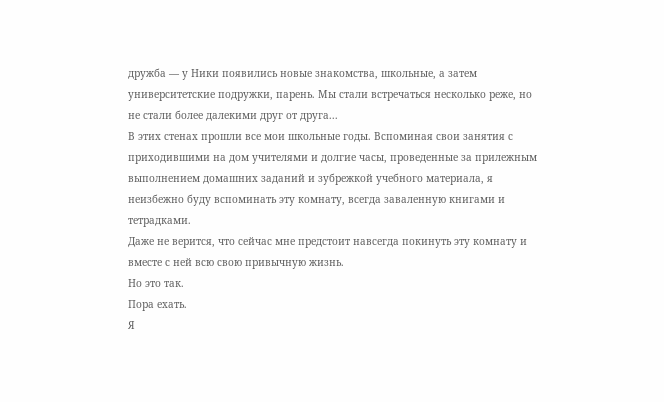дружба — у Ники появились новые знакомства, школьные, а затем университетские подружки, парень. Мы стали встречаться несколько реже, но не стали более далекими друг от друга...
В этих стенах прошли все мои школьные годы. Вспоминая свои занятия с приходившими на дом учителями и долгие часы, проведенные за прилежным выполнением домашних заданий и зубрежкой учебного материала, я неизбежно буду вспоминать эту комнату, всегда заваленную книгами и тетрадками.
Даже не верится, что сейчас мне предстоит навсегда покинуть эту комнату и вместе с ней всю свою привычную жизнь.
Но это так.
Пора ехать.
Я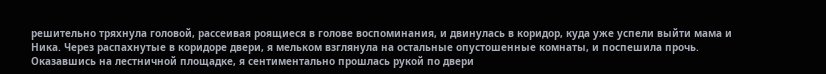решительно тряхнула головой, рассеивая роящиеся в голове воспоминания, и двинулась в коридор, куда уже успели выйти мама и Ника. Через распахнутые в коридоре двери, я мельком взглянула на остальные опустошенные комнаты, и поспешила прочь. Оказавшись на лестничной площадке, я сентиментально прошлась рукой по двери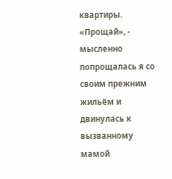квартиры. «Прощай», - мысленно попрощалась я со своим прежним жильём и двинулась к вызванному мамой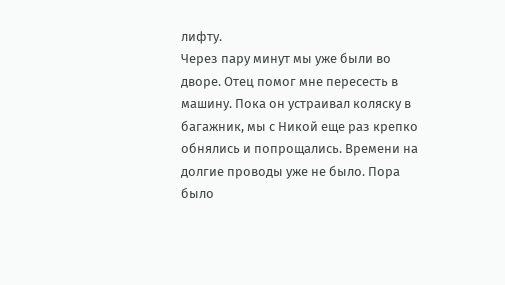лифту.
Через пару минут мы уже были во дворе. Отец помог мне пересесть в машину. Пока он устраивал коляску в багажник, мы с Никой еще раз крепко обнялись и попрощались. Времени на долгие проводы уже не было. Пора было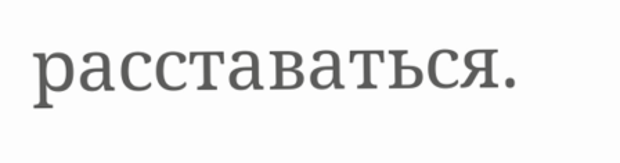расставаться.